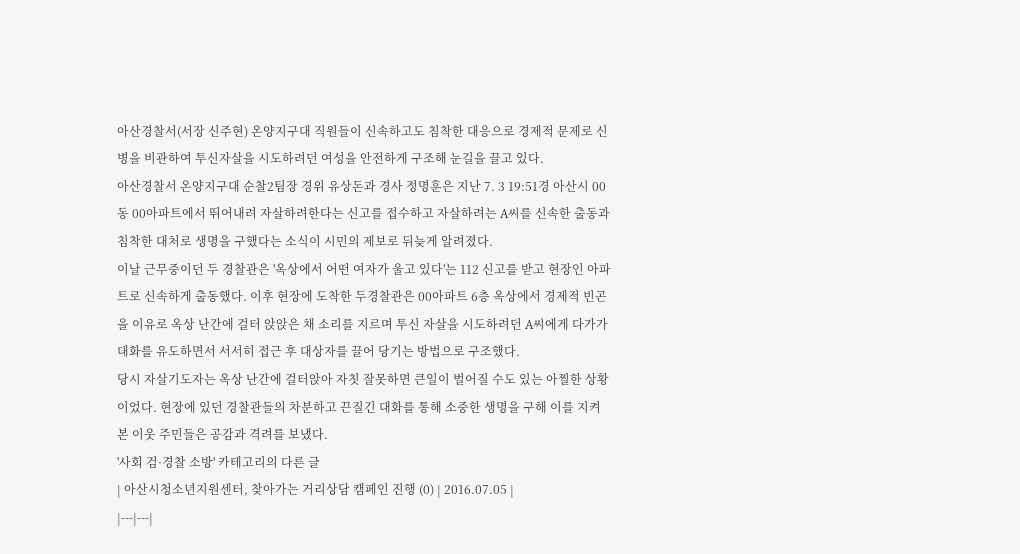아산경찰서(서장 신주현) 온양지구대 직원들이 신속하고도 침착한 대응으로 경제적 문제로 신병을 비관하여 투신자살을 시도하려던 여성을 안전하게 구조해 눈길을 끌고 있다.
아산경찰서 온양지구대 순찰2팀장 경위 유상돈과 경사 정명훈은 지난 7. 3 19:51경 아산시 00동 00아파트에서 뛰어내려 자살하려한다는 신고를 접수하고 자살하려는 A씨를 신속한 출동과 침착한 대처로 생명을 구했다는 소식이 시민의 제보로 뒤늦게 알려졌다.
이날 근무중이던 두 경찰관은 '옥상에서 어떤 여자가 울고 있다'는 112 신고를 받고 현장인 아파트로 신속하게 출동했다. 이후 현장에 도착한 두경찰관은 00아파트 6층 옥상에서 경제적 빈곤을 이유로 옥상 난간에 걸터 앉앉은 채 소리를 지르며 투신 자살을 시도하려던 A씨에게 다가가 대화를 유도하면서 서서히 접근 후 대상자를 끌어 당기는 방법으로 구조했다.
당시 자살기도자는 옥상 난간에 걸터앉아 자칫 잘못하면 큰일이 벌어질 수도 있는 아찔한 상황이었다. 현장에 있던 경찰관들의 차분하고 끈질긴 대화를 통해 소중한 생명을 구해 이를 지켜본 이웃 주민들은 공감과 격려를 보냈다.
'사회 검·경찰 소방' 카테고리의 다른 글
| 아산시청소년지원센터, 찾아가는 거리상담 캠페인 진행 (0) | 2016.07.05 |
|---|---|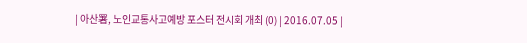| 아산署, 노인교통사고예방 포스터 전시회 개최 (0) | 2016.07.05 |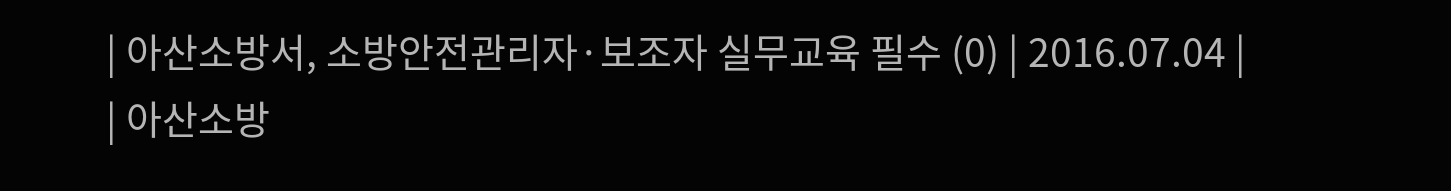| 아산소방서, 소방안전관리자·보조자 실무교육 필수 (0) | 2016.07.04 |
| 아산소방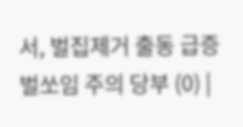서, 벌집제거 출동 급증 벌쏘임 주의 당부 (0) |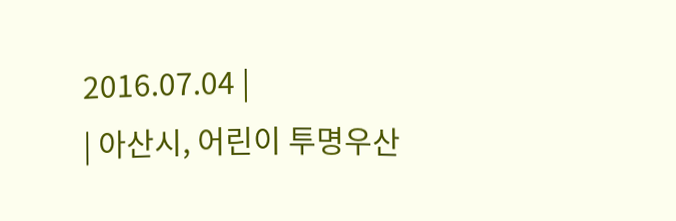2016.07.04 |
| 아산시, 어린이 투명우산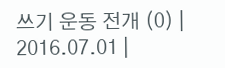쓰기 운동 전개 (0) | 2016.07.01 |